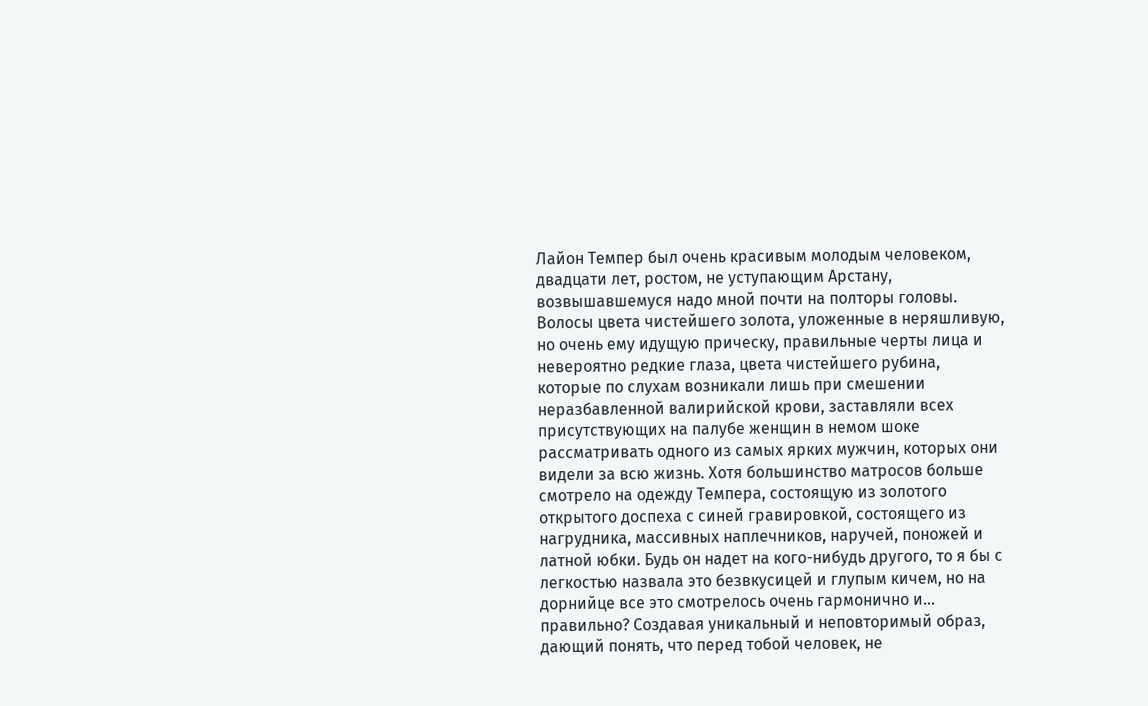Лайон Темпер был очень красивым молодым человеком, двадцати лет, ростом, не уступающим Арстану, возвышавшемуся надо мной почти на полторы головы. Волосы цвета чистейшего золота, уложенные в неряшливую, но очень ему идущую прическу, правильные черты лица и невероятно редкие глаза, цвета чистейшего рубина, которые по слухам возникали лишь при смешении неразбавленной валирийской крови, заставляли всех присутствующих на палубе женщин в немом шоке рассматривать одного из самых ярких мужчин, которых они видели за всю жизнь. Хотя большинство матросов больше смотрело на одежду Темпера, состоящую из золотого открытого доспеха с синей гравировкой, состоящего из нагрудника, массивных наплечников, наручей, поножей и латной юбки. Будь он надет на кого-нибудь другого, то я бы с легкостью назвала это безвкусицей и глупым кичем, но на дорнийце все это смотрелось очень гармонично и… правильно? Создавая уникальный и неповторимый образ, дающий понять, что перед тобой человек, не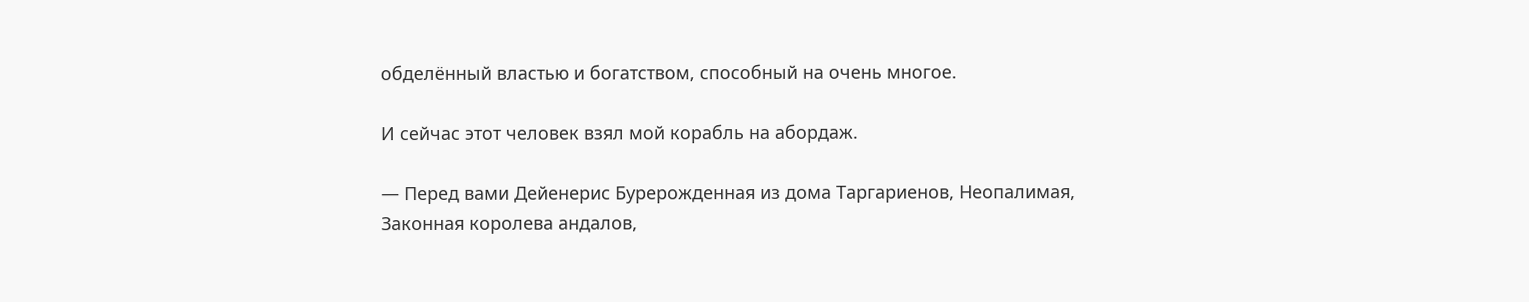обделённый властью и богатством, способный на очень многое.

И сейчас этот человек взял мой корабль на абордаж.

— Перед вами Дейенерис Бурерожденная из дома Таргариенов, Неопалимая, Законная королева андалов,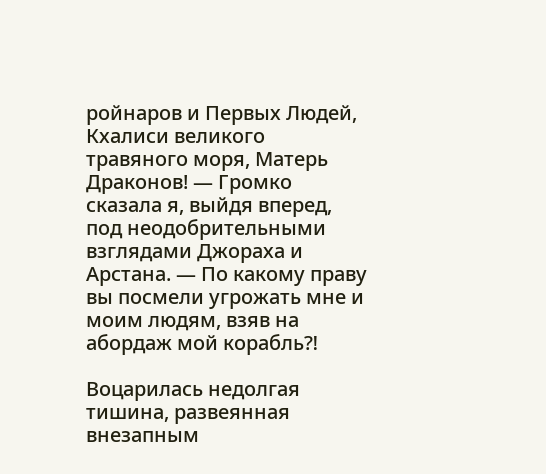ройнаров и Первых Людей, Кхалиси великого травяного моря, Матерь Драконов! — Громко сказала я, выйдя вперед, под неодобрительными взглядами Джораха и Арстана. — По какому праву вы посмели угрожать мне и моим людям, взяв на абордаж мой корабль⁈

Воцарилась недолгая тишина, развеянная внезапным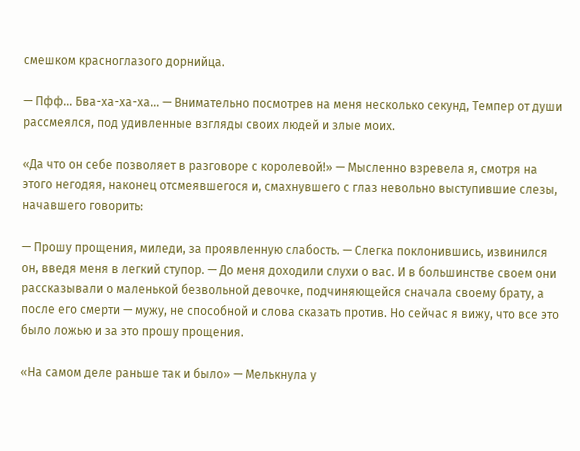смешком красноглазого дорнийца.

— Пфф… Бва-ха-ха-ха… — Внимательно посмотрев на меня несколько секунд, Темпер от души рассмеялся, под удивленные взгляды своих людей и злые моих.

«Да что он себе позволяет в разговоре с королевой!» — Мысленно взревела я, смотря на этого негодяя, наконец отсмеявшегося и, смахнувшего с глаз невольно выступившие слезы, начавшего говорить:

— Прошу прощения, миледи, за проявленную слабость. — Слегка поклонившись, извинился он, введя меня в легкий ступор. — До меня доходили слухи о вас. И в большинстве своем они рассказывали о маленькой безвольной девочке, подчиняющейся сначала своему брату, а после его смерти — мужу, не способной и слова сказать против. Но сейчас я вижу, что все это было ложью и за это прошу прощения.

«На самом деле раньше так и было» — Мелькнула у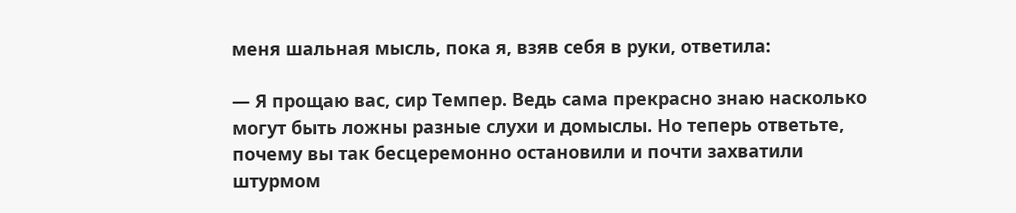меня шальная мысль, пока я, взяв себя в руки, ответила:

— Я прощаю вас, сир Темпер. Ведь сама прекрасно знаю насколько могут быть ложны разные слухи и домыслы. Но теперь ответьте, почему вы так бесцеремонно остановили и почти захватили штурмом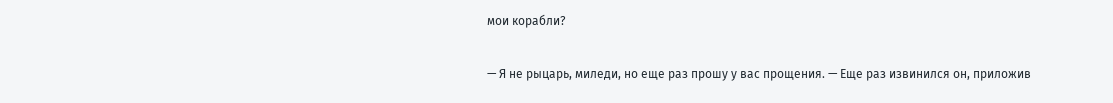мои корабли?

— Я не рыцарь, миледи, но еще раз прошу у вас прощения. — Еще раз извинился он, приложив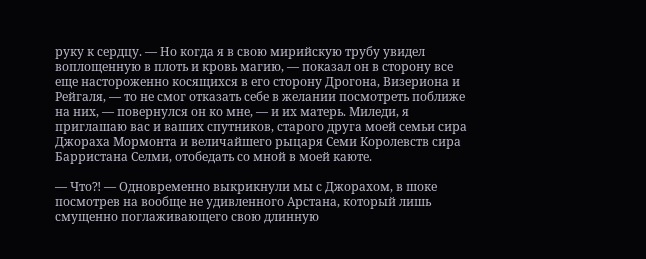руку к сердцу. — Но когда я в свою мирийскую трубу увидел воплощенную в плоть и кровь магию, — показал он в сторону все еще настороженно косящихся в его сторону Дрогона, Визериона и Рейгаля, — то не смог отказать себе в желании посмотреть поближе на них, — повернулся он ко мне, — и их матерь. Миледи, я приглашаю вас и ваших спутников, старого друга моей семьи сира Джораха Мормонта и величайшего рыцаря Семи Королевств сира Барристана Селми, отобедать со мной в моей каюте.

— Что⁈ — Одновременно выкрикнули мы с Джорахом, в шоке посмотрев на вообще не удивленного Арстана, который лишь смущенно поглаживающего свою длинную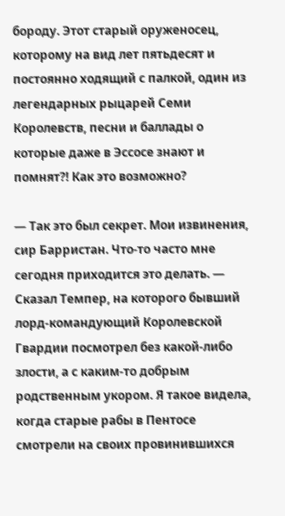бороду. Этот старый оруженосец, которому на вид лет пятьдесят и постоянно ходящий с палкой, один из легендарных рыцарей Семи Королевств, песни и баллады о которые даже в Эссосе знают и помнят⁈ Как это возможно?

— Так это был секрет. Мои извинения, сир Барристан. Что-то часто мне сегодня приходится это делать. — Сказал Темпер, на которого бывший лорд-командующий Королевской Гвардии посмотрел без какой-либо злости, а с каким-то добрым родственным укором. Я такое видела, когда старые рабы в Пентосе смотрели на своих провинившихся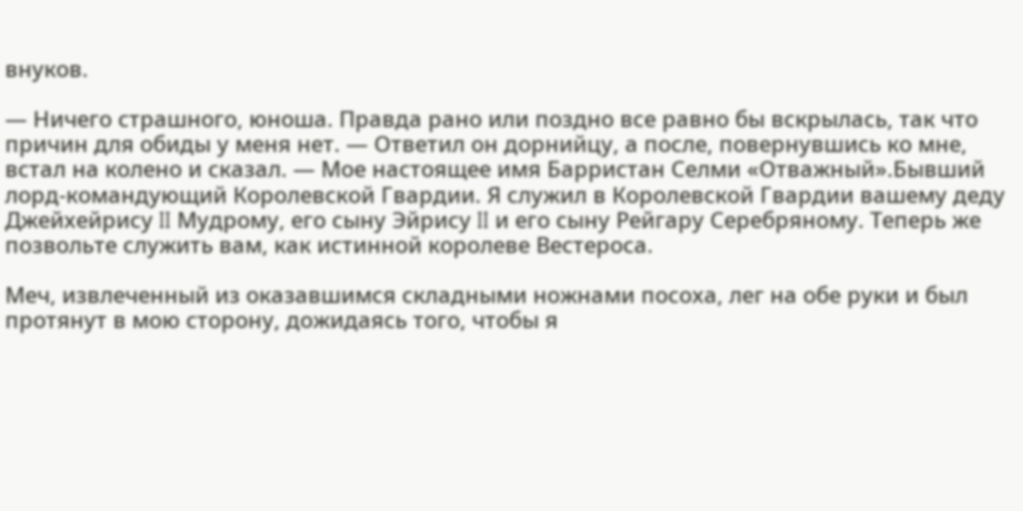внуков.

— Ничего страшного, юноша. Правда рано или поздно все равно бы вскрылась, так что причин для обиды у меня нет. — Ответил он дорнийцу, а после, повернувшись ко мне, встал на колено и сказал. — Мое настоящее имя Барристан Селми «Отважный».Бывший лорд-командующий Королевской Гвардии. Я служил в Королевской Гвардии вашему деду Джейхейрису II Мудрому, его сыну Эйрису II и его сыну Рейгару Серебряному. Теперь же позвольте служить вам, как истинной королеве Вестероса.

Меч, извлеченный из оказавшимся складными ножнами посоха, лег на обе руки и был протянут в мою сторону, дожидаясь того, чтобы я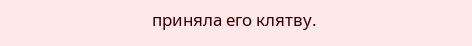приняла его клятву.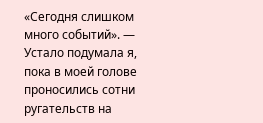«Сегодня слишком много событий». — Устало подумала я, пока в моей голове проносились сотни ругательств на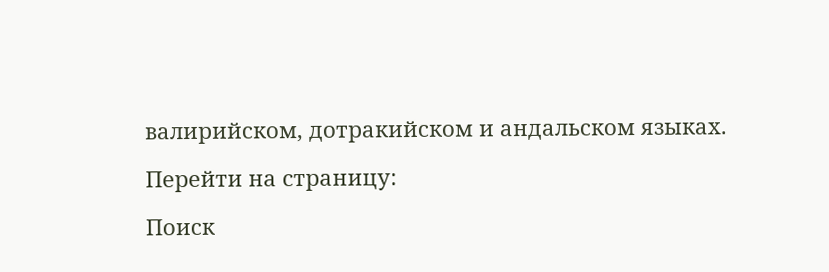валирийском, дотракийском и андальском языках.

Перейти на страницу:

Поиск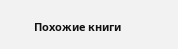Похожие книги